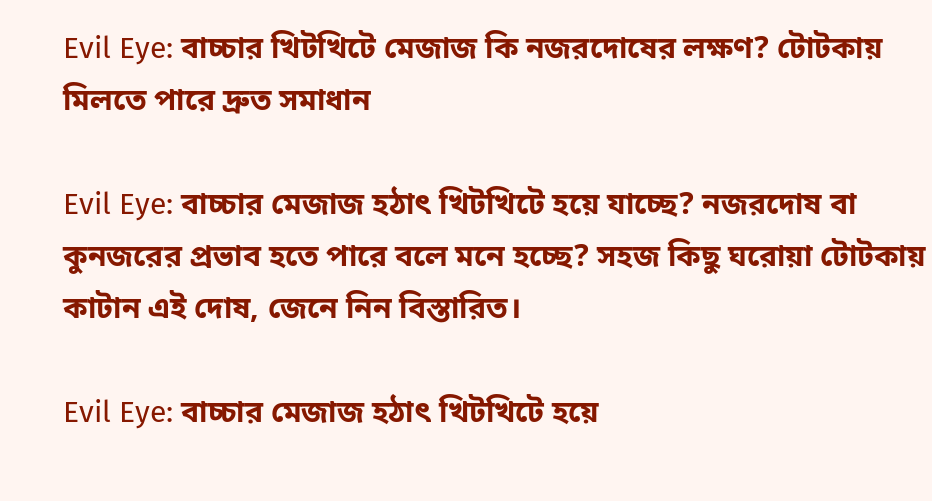Evil Eye: বাচ্চার খিটখিটে মেজাজ কি নজরদোষের লক্ষণ? টোটকায় মিলতে পারে দ্রুত সমাধান

Evil Eye: বাচ্চার মেজাজ হঠাৎ খিটখিটে হয়ে যাচ্ছে? নজরদোষ বা কুনজরের প্রভাব হতে পারে বলে মনে হচ্ছে? সহজ কিছু ঘরোয়া টোটকায় কাটান এই দোষ, জেনে নিন বিস্তারিত।

Evil Eye: বাচ্চার মেজাজ হঠাৎ খিটখিটে হয়ে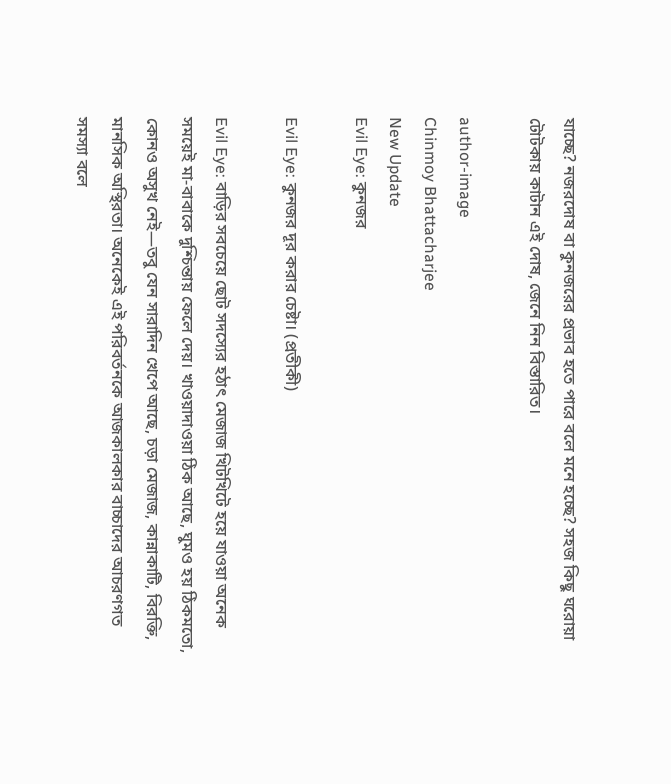যাচ্ছে? নজরদোষ বা কুনজরের প্রভাব হতে পারে বলে মনে হচ্ছে? সহজ কিছু ঘরোয়া টোটকায় কাটান এই দোষ, জেনে নিন বিস্তারিত।

author-image
Chinmoy Bhattacharjee
New Update
Evil Eye: কুনজর

Evil Eye: কুনজর দূর করার চেষ্টা। (প্রতীকী)

Evil Eye: বাড়ির সবচেয়ে ছোট সদস্যের হঠাৎ মেজাজ খিটখিটে হয়ে যাওয়া অনেক সময়েই মা-বাবাকে দুশ্চিন্তায় ফেলে দেয়। খাওয়াদাওয়া ঠিক আছে, ঘুমও হয় ঠিকমতো, কোনও অসুখ নেই—তবু যেন সারাদিন খেপে আছে, চড়া মেজাজ, কান্নাকাটি, বিরক্তি, মানসিক অস্থিরতা। অনেকেই এই পরিবর্তনকে আজকালকার বাচ্চাদের আচরণগত সমস্যা বলে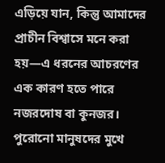এড়িয়ে যান, কিন্তু আমাদের প্রাচীন বিশ্বাসে মনে করা হয়—এ ধরনের আচরণের এক কারণ হতে পারে নজরদোষ বা কুনজর। পুরোনো মানুষদের মুখে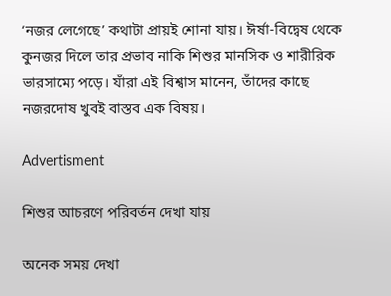‘নজর লেগেছে’ কথাটা প্রায়ই শোনা যায়। ঈর্ষা-বিদ্বেষ থেকে কুনজর দিলে তার প্রভাব নাকি শিশুর মানসিক ও শারীরিক ভারসাম্যে পড়ে। যাঁরা এই বিশ্বাস মানেন, তাঁদের কাছে নজরদোষ খুবই বাস্তব এক বিষয়।

Advertisment

শিশুর আচরণে পরিবর্তন দেখা যায়

অনেক সময় দেখা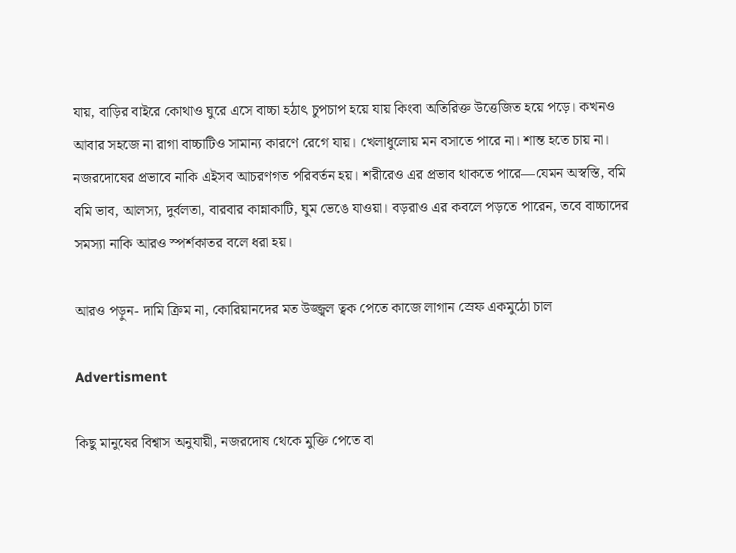যায়, বাড়ির বাইরে কোথাও ঘুরে এসে বাচ্চা হঠাৎ চুপচাপ হয়ে যায় কিংবা অতিরিক্ত উত্তেজিত হয়ে পড়ে। কখনও আবার সহজে না রাগা বাচ্চাটিও সামান্য কারণে রেগে যায়। খেলাধুলোয় মন বসাতে পারে না। শান্ত হতে চায় না। নজরদোষের প্রভাবে নাকি এইসব আচরণগত পরিবর্তন হয়। শরীরেও এর প্রভাব থাকতে পারে—যেমন অস্বস্তি, বমি বমি ভাব, আলস্য, দুর্বলতা, বারবার কান্নাকাটি, ঘুম ভেঙে যাওয়া। বড়রাও এর কবলে পড়তে পারেন, তবে বাচ্চাদের সমস্যা নাকি আরও স্পর্শকাতর বলে ধরা হয়।

আরও পড়ুন- দামি ক্রিম না, কোরিয়ানদের মত উজ্জ্বল ত্বক পেতে কাজে লাগান স্রেফ একমুঠো চাল

Advertisment

কিছু মানুষের বিশ্বাস অনুযায়ী, নজরদোষ থেকে মুক্তি পেতে বা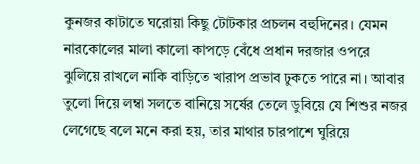কুনজর কাটাতে ঘরোয়া কিছু টোটকার প্রচলন বহুদিনের। যেমন নারকোলের মালা কালো কাপড়ে বেঁধে প্রধান দরজার ওপরে ঝুলিয়ে রাখলে নাকি বাড়িতে খারাপ প্রভাব ঢুকতে পারে না। আবার তুলো দিয়ে লম্বা সলতে বানিয়ে সর্ষের তেলে ডুবিয়ে যে শিশুর নজর লেগেছে বলে মনে করা হয়, তার মাথার চারপাশে ঘুরিয়ে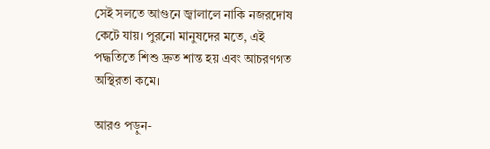সেই সলতে আগুনে জ্বালালে নাকি নজরদোষ কেটে যায়। পুরনো মানুষদের মতে, এই পদ্ধতিতে শিশু দ্রুত শান্ত হয় এবং আচরণগত অস্থিরতা কমে।

আরও পড়ুন-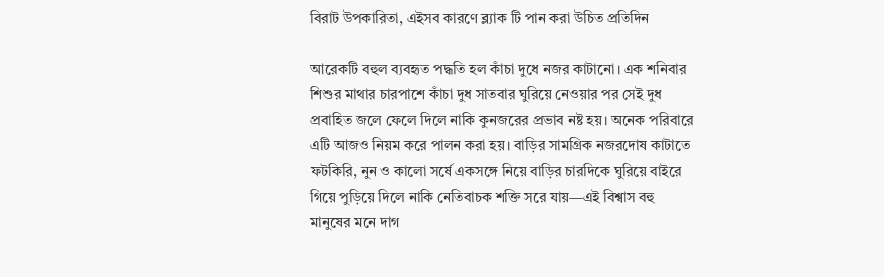বিরাট উপকারিতা, এইসব কারণে ব্ল্যাক টি পান করা উচিত প্রতিদিন

আরেকটি বহুল ব্যবহৃত পদ্ধতি হল কাঁচা দুধে নজর কাটানো। এক শনিবার শিশুর মাথার চারপাশে কাঁচা দুধ সাতবার ঘুরিয়ে নেওয়ার পর সেই দুধ প্রবাহিত জলে ফেলে দিলে নাকি কুনজরের প্রভাব নষ্ট হয়। অনেক পরিবারে এটি আজও নিয়ম করে পালন করা হয়। বাড়ির সামগ্রিক নজরদোষ কাটাতে ফটকিরি, নুন ও কালো সর্ষে একসঙ্গে নিয়ে বাড়ির চারদিকে ঘুরিয়ে বাইরে গিয়ে পুড়িয়ে দিলে নাকি নেতিবাচক শক্তি সরে যায়—এই বিশ্বাস বহু মানুষের মনে দাগ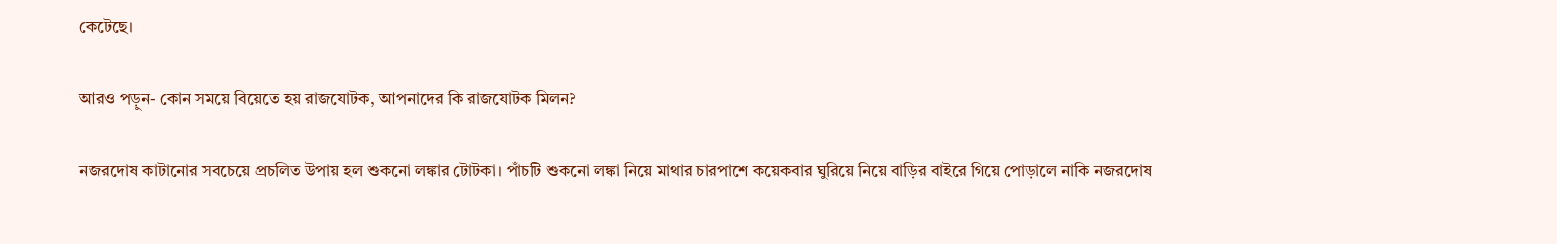কেটেছে।

আরও পড়ুন- কোন সময়ে বিয়েতে হয় রাজযোটক, আপনাদের কি রাজযোটক মিলন?

নজরদোষ কাটানোর সবচেয়ে প্রচলিত উপায় হল শুকনো লঙ্কার টোটকা। পাঁচটি শুকনো লঙ্কা নিয়ে মাথার চারপাশে কয়েকবার ঘুরিয়ে নিয়ে বাড়ির বাইরে গিয়ে পোড়ালে নাকি নজরদোষ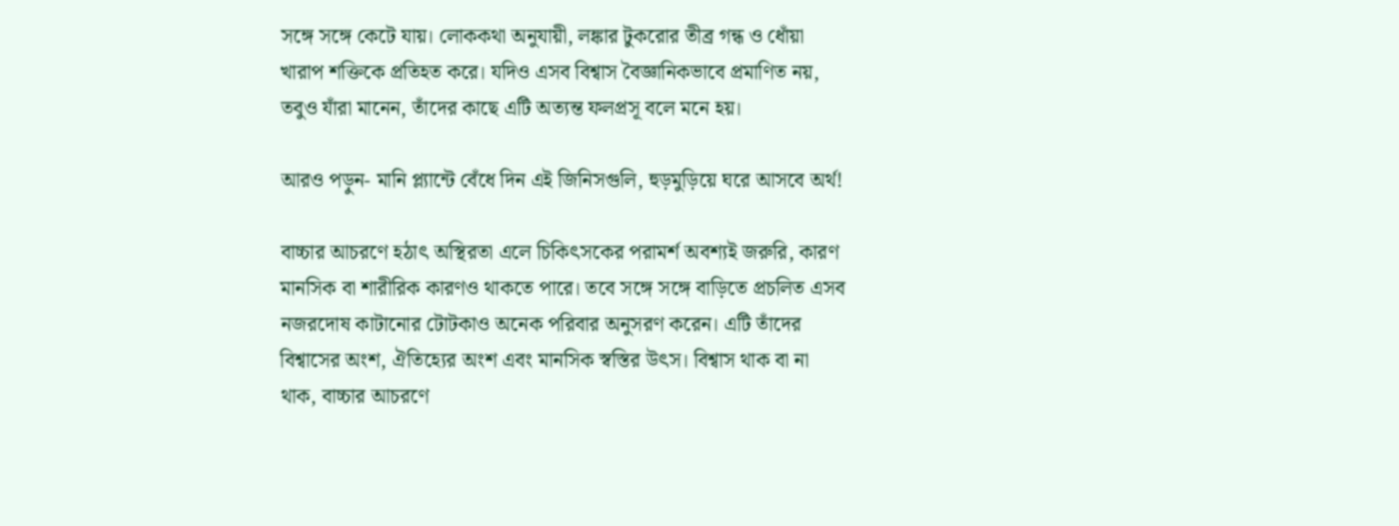সঙ্গে সঙ্গে কেটে যায়। লোককথা অনুযায়ী, লঙ্কার টুকরোর তীব্র গন্ধ ও ধোঁয়া খারাপ শক্তিকে প্রতিহত করে। যদিও এসব বিশ্বাস বৈজ্ঞানিকভাবে প্রমাণিত নয়, তবুও যাঁরা মানেন, তাঁদের কাছে এটি অত্যন্ত ফলপ্রসূ বলে মনে হয়।

আরও পড়ুন- মানি প্ল্যান্টে বেঁধে দিন এই জিনিসগুলি, হুড়মুড়িয়ে ঘরে আসবে অর্থ!

বাচ্চার আচরণে হঠাৎ অস্থিরতা এলে চিকিৎসকের পরামর্শ অবশ্যই জরুরি, কারণ মানসিক বা শারীরিক কারণও থাকতে পারে। তবে সঙ্গে সঙ্গে বাড়িতে প্রচলিত এসব নজরদোষ কাটানোর টোটকাও অনেক পরিবার অনুসরণ করেন। এটি তাঁদের বিশ্বাসের অংশ, ঐতিহ্যের অংশ এবং মানসিক স্বস্তির উৎস। বিশ্বাস থাক বা না থাক, বাচ্চার আচরণে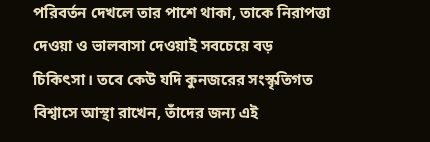পরিবর্তন দেখলে তার পাশে থাকা, তাকে নিরাপত্তা দেওয়া ও ভালবাসা দেওয়াই সবচেয়ে বড় চিকিৎসা। তবে কেউ যদি কুনজরের সংস্কৃতিগত বিশ্বাসে আস্থা রাখেন, তাঁদের জন্য এই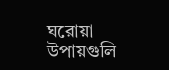ঘরোয়া উপায়গুলি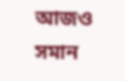আজও সমান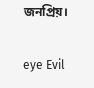জনপ্রিয়।

eye Evil